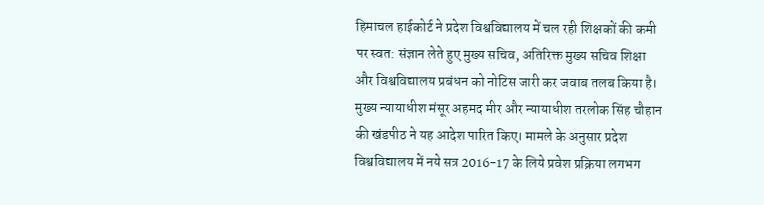हिमाचल हाईकोर्ट ने प्रदेश विश्वविद्यालय में चल रही शिक्षकों की कमी पर स्वत: संज्ञान लेते हुए मुख्य सचिव, अतिरिक्त मुख्य सचिव शिक्षा और विश्वविद्यालय प्रबंधन को नोटिस जारी कर जवाब तलब किया है।
मुख्य न्यायाधीश मंसूर अहमद मीर और न्यायाधीश तरलोक सिंह चौहान की खंडपीठ ने यह आदेश पारित किए। मामले के अनुसार प्रदेश विश्वविद्यालय में नये सत्र 2016-17 के लिये प्रवेश प्रक्रिया लगभग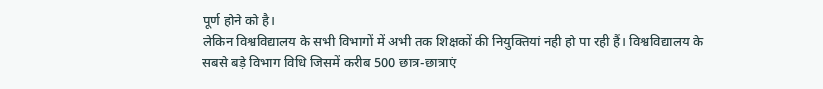पूर्ण होने को है।
लेकिन विश्वविद्यालय के सभी विभागों में अभी तक शिक्षकों की नियुक्तियां नही हो पा रही हैं। विश्वविद्यालय के सबसे बड़े विभाग विधि जिसमें करीब 500 छात्र-छात्राएं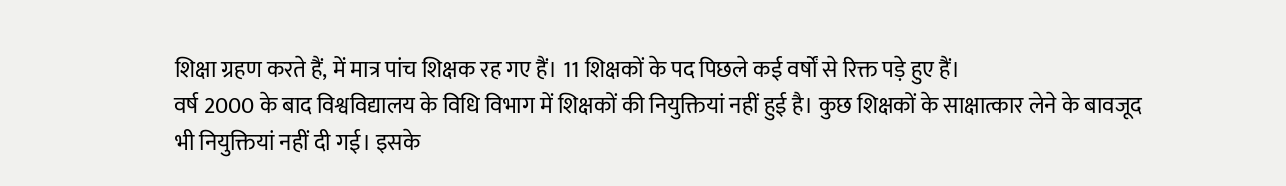शिक्षा ग्रहण करते हैं, में मात्र पांच शिक्षक रह गए हैं। 11 शिक्षकों के पद पिछले कई वर्षों से रिक्त पड़े हुए हैं।
वर्ष 2000 के बाद विश्वविद्यालय के विधि विभाग में शिक्षकों की नियुक्तियां नहीं हुई है। कुछ शिक्षकों के साक्षात्कार लेने के बावजूद भी नियुक्तियां नहीं दी गई। इसके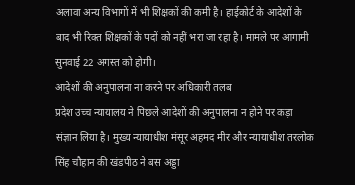अलावा अन्य विभागों में भी शिक्षकों की कमी है। हाईकोर्ट के आदेशों के बाद भी रिक्त शिक्षकों के पदों को नहीं भरा जा रहा है। मामले पर आगामी सुनवाई 22 अगस्त को होगी।
आदेशों की अनुपालना ना करने पर अधिकारी तलब
प्रदेश उच्च न्यायालय ने पिछले आदेशों की अनुपालना न होने पर कड़ा संज्ञान लिया है। मुख्य न्यायाधीश मंसूर अहमद मीर और न्यायाधीश तरलोक सिंह चौहान की खंडपीठ ने बस अड्डा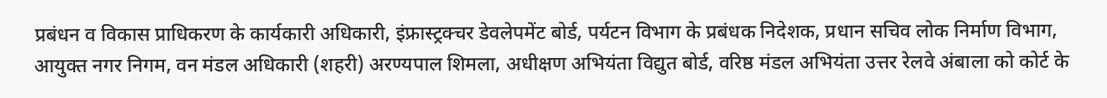प्रबंधन व विकास प्राधिकरण के कार्यकारी अधिकारी, इंफ्रास्ट्रक्चर डेवलेपमेंट बोर्ड, पर्यटन विभाग के प्रबंधक निदेशक, प्रधान सचिव लोक निर्माण विभाग, आयुक्त नगर निगम, वन मंडल अधिकारी (शहरी) अरण्यपाल शिमला, अधीक्षण अभियंता विद्युत बोर्ड, वरिष्ठ मंडल अभियंता उत्तर रेलवे अंबाला को कोर्ट के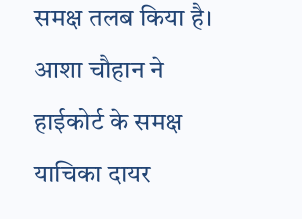समक्ष तलब किया है।
आशा चौहान ने हाईकोर्ट के समक्ष याचिका दायर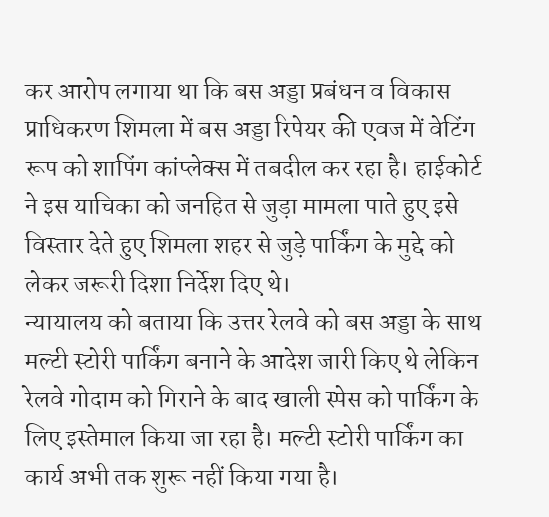कर आरोप लगाया था कि बस अड्डा प्रबंधन व विकास प्राधिकरण शिमला में बस अड्डा रिपेयर की एवज में वेटिंग रूप को शापिंग कांप्लेक्स में तबदील कर रहा है। हाईकोर्ट ने इस याचिका को जनहित से जुड़ा मामला पाते हुए इसे विस्तार देते हुए शिमला शहर से जुड़े पार्किंग के मुद्दे को लेकर जरूरी दिशा निर्देश दिए थे।
न्यायालय को बताया कि उत्तर रेलवे को बस अड्डा के साथ मल्टी स्टोरी पार्किंग बनाने के आदेश जारी किए थे लेकिन रेलवे गोदाम को गिराने के बाद खाली स्पेस को पार्किंग के लिए इस्तेमाल किया जा रहा है। मल्टी स्टोरी पार्किंग का कार्य अभी तक शुरू नहीं किया गया है।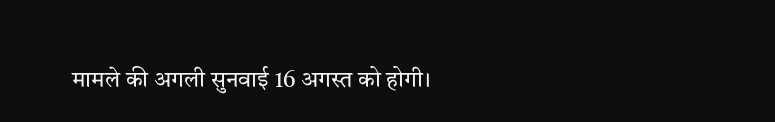मामले की अगली सुनवाई 16 अगस्त को होगी।